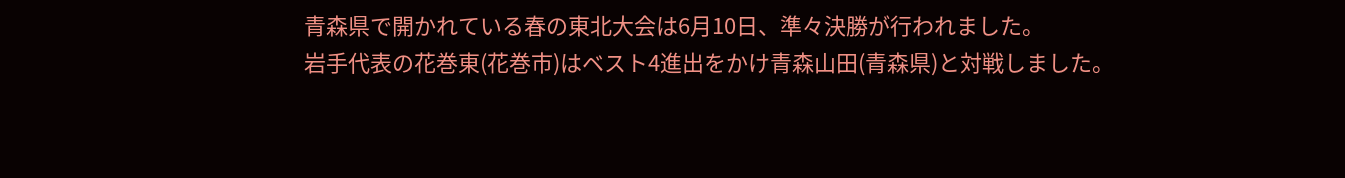青森県で開かれている春の東北大会は6月10日、準々決勝が行われました。
岩手代表の花巻東(花巻市)はベスト4進出をかけ青森山田(青森県)と対戦しました。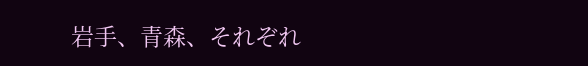岩手、青森、それぞれ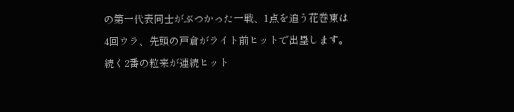の第一代表同士がぶつかった一戦、1点を追う花巻東は4回ウラ、先頭の戸倉がライト前ヒットで出塁します。
続く2番の粒来が連続ヒット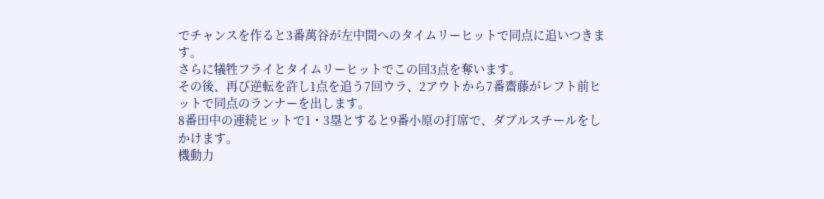でチャンスを作ると3番萬谷が左中間へのタイムリーヒットで同点に追いつきます。
さらに犠牲フライとタイムリーヒットでこの回3点を奪います。
その後、再び逆転を許し1点を追う7回ウラ、2アウトから7番齋藤がレフト前ヒットで同点のランナーを出します。
8番田中の連続ヒットで1・3塁とすると9番小原の打席で、ダブルスチールをしかけます。
機動力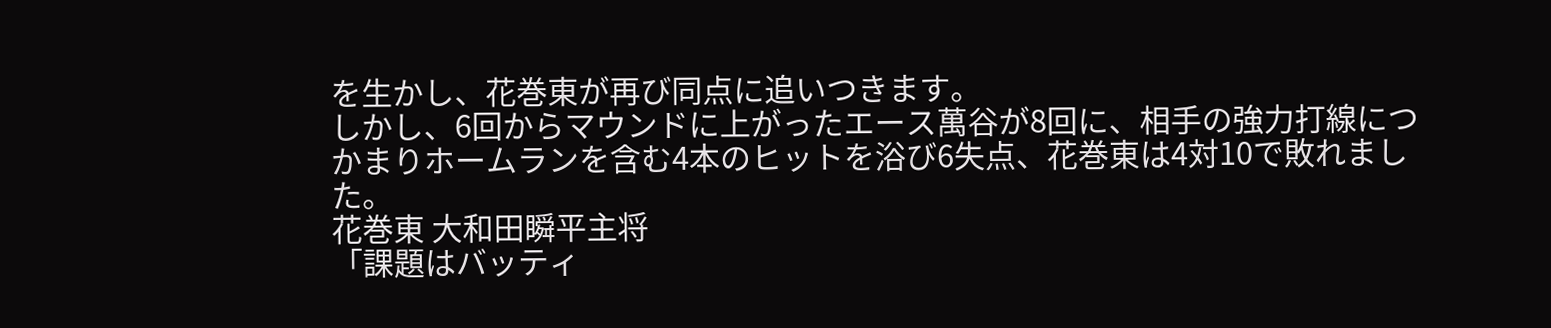を生かし、花巻東が再び同点に追いつきます。
しかし、6回からマウンドに上がったエース萬谷が8回に、相手の強力打線につかまりホームランを含む4本のヒットを浴び6失点、花巻東は4対10で敗れました。
花巻東 大和田瞬平主将
「課題はバッティ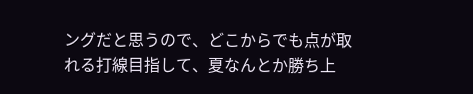ングだと思うので、どこからでも点が取れる打線目指して、夏なんとか勝ち上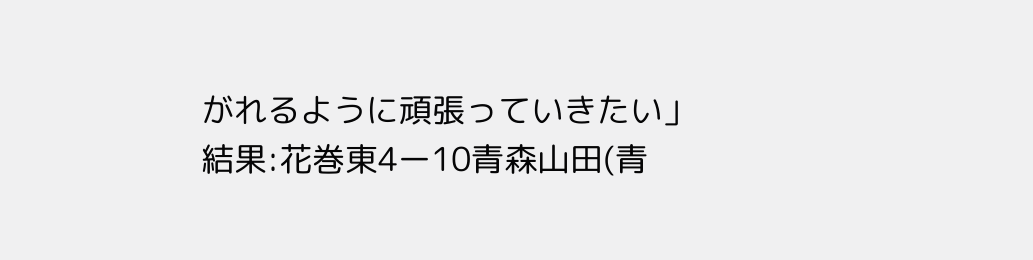がれるように頑張っていきたい」
結果:花巻東4ー10青森山田(青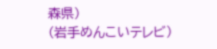森県)
(岩手めんこいテレビ)